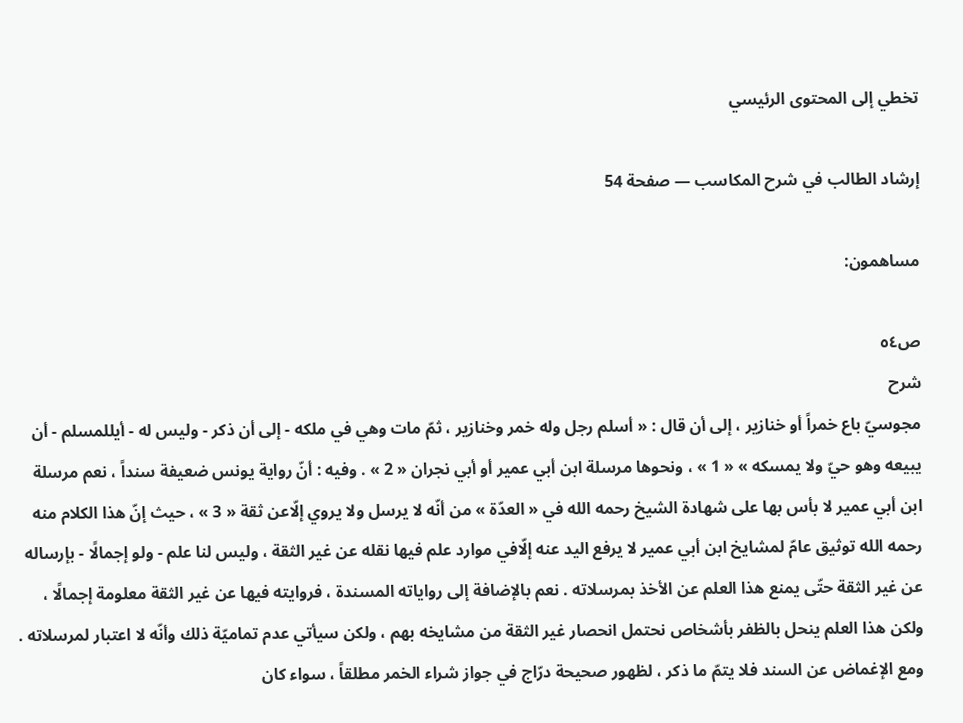تخطي إلى المحتوى الرئيسي

إرشاد الطالب في شرح المكاسب — صفحة 54

مساهمون:

ص٥٤
شرح
مجوسيّ باع خمراً أو خنازير ، إلى أن قال : « أسلم رجل وله خمر وخنازير ، ثمّ مات وهي في ملكه - إلى أن ذكر - وليس له - أيللمسلم - أن يبيعه وهو حيّ ولا يمسكه » « 1 » ، ونحوها مرسلة ابن أبي عمير أو أبي نجران « 2 » . وفيه : أنّ رواية يونس ضعيفة سنداً ، نعم مرسلة ابن أبي عمير لا بأس بها على شهادة الشيخ رحمه الله في « العدّة » من أنّه لا يرسل ولا يروي إلّاعن ثقة « 3 » ، حيث إنّ هذا الكلام منه رحمه الله توثيق عامّ لمشايخ ابن أبي عمير لا يرفع اليد عنه إلّافي موارد علم فيها نقله عن غير الثقة ، وليس لنا علم - ولو إجمالًا - بإرساله عن غير الثقة حتّى يمنع هذا العلم عن الأخذ بمرسلاته . نعم بالإضافة إلى رواياته المسندة ، فروايته فيها عن غير الثقة معلومة إجمالًا ، ولكن هذا العلم ينحل بالظفر بأشخاص نحتمل انحصار غير الثقة من مشايخه بهم ، ولكن سيأتي عدم تماميّة ذلك وأنّه لا اعتبار لمرسلاته . ومع الإغماض عن السند فلا يتمّ ما ذكر ، لظهور صحيحة درّاج في جواز شراء الخمر مطلقاً ، سواء كان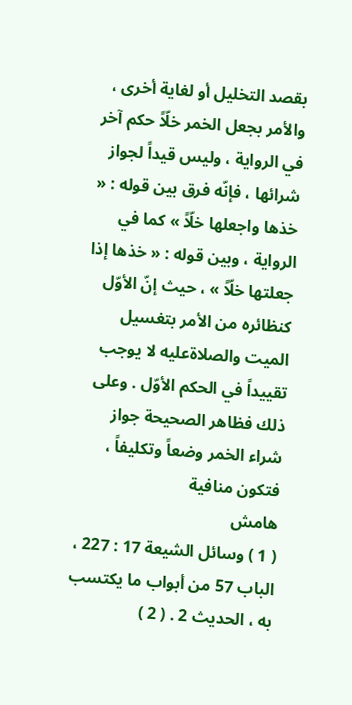بقصد التخليل أو لغاية أخرى ، والأمر بجعل الخمر خلّاً حكم آخر في الرواية ، وليس قيداً لجواز شرائها ، فإنّه فرق بين قوله : « خذها واجعلها خلّاً » كما في الرواية ، وبين قوله : « خذها إذا جعلتها خلّاً » ، حيث إنّ الأوّل كنظائره من الأمر بتغسيل الميت والصلاةعليه لا يوجب تقييداً في الحكم الأوّل . وعلى ذلك فظاهر الصحيحة جواز شراء الخمر وضعاً وتكليفاً ، فتكون منافية
هامش
( 1 ) وسائل الشيعة 17 : 227 ، الباب 57 من أبواب ما يكتسب به ، الحديث 2 . ( 2 )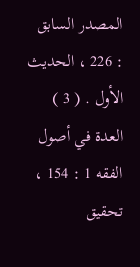المصدر السابق : 226 ، الحديث الأول . ( 3 ) العدة في أصول الفقه 1 : 154 ، تحقيق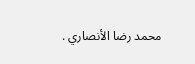محمد رضا الأنصاري .